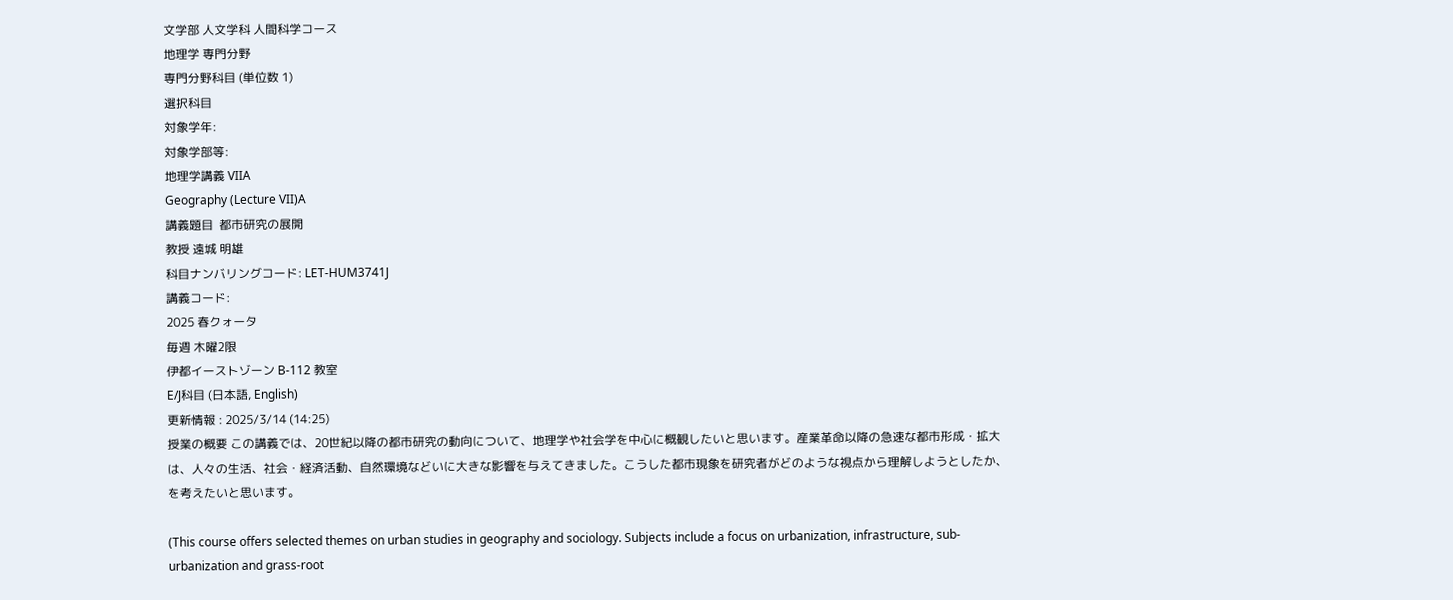文学部 人文学科 人間科学コース
地理学 専門分野
専門分野科目 (単位数 1)
選択科目
対象学年:
対象学部等:
地理学講義 VIIA
Geography (Lecture VII)A
講義題目  都市研究の展開
教授 遠城 明雄
科目ナンバリングコード: LET-HUM3741J
講義コード:
2025 春クォータ
毎週 木曜2限
伊都イーストゾーン B-112 教室
E/J科目 (日本語, English)
更新情報 : 2025/3/14 (14:25)
授業の概要 この講義では、20世紀以降の都市研究の動向について、地理学や社会学を中心に概観したいと思います。産業革命以降の急速な都市形成・拡大は、人々の生活、社会・経済活動、自然環境などいに大きな影響を与えてきました。こうした都市現象を研究者がどのような視点から理解しようとしたか、を考えたいと思います。

(This course offers selected themes on urban studies in geography and sociology. Subjects include a focus on urbanization, infrastructure, sub-urbanization and grass-root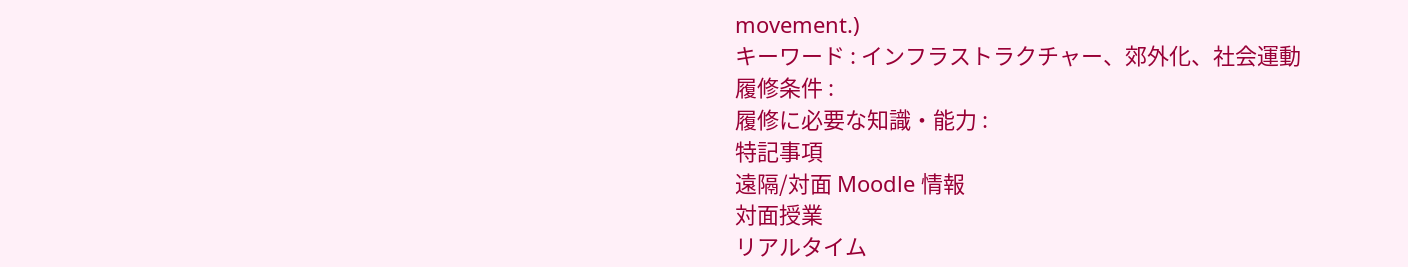movement.)
キーワード : インフラストラクチャー、郊外化、社会運動
履修条件 :
履修に必要な知識・能力 :
特記事項
遠隔/対面 Moodle 情報
対面授業
リアルタイム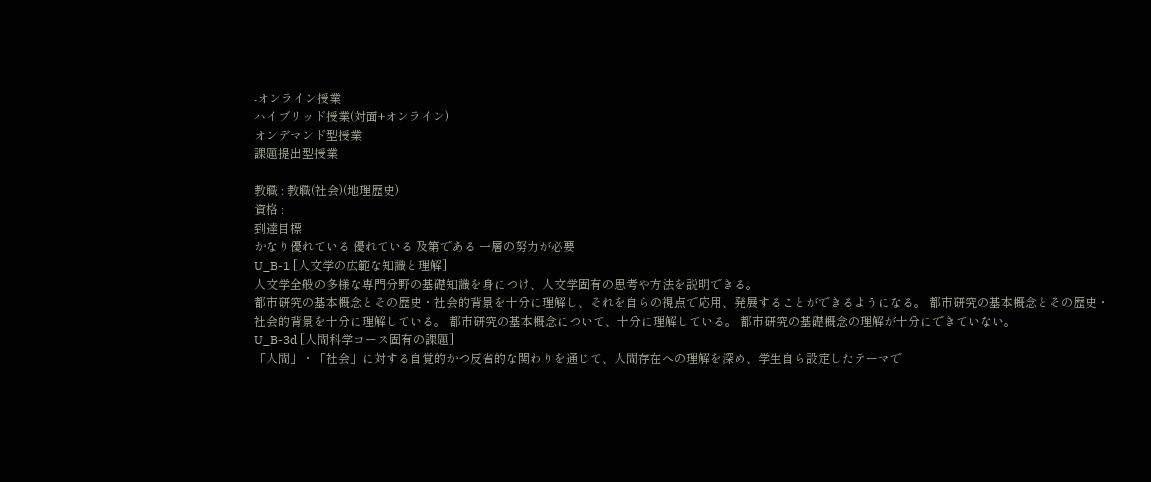-オンライン授業
ハイブリッド授業(対面+オンライン)
オンデマンド型授業
課題提出型授業

教職 : 教職(社会)(地理歴史)
資格 :
到達目標
かなり優れている 優れている 及第である 一層の努力が必要
U_B-1 [人文学の広範な知識と理解]
人文学全般の多様な専門分野の基礎知識を身につけ、人文学固有の思考や方法を説明できる。
都市研究の基本概念とその歴史・社会的背景を十分に理解し、それを自らの視点で応用、発展することができるようになる。 都市研究の基本概念とその歴史・社会的背景を十分に理解している。 都市研究の基本概念について、十分に理解している。 都市研究の基礎概念の理解が十分にできていない。
U_B-3d [人間科学コース固有の課題]
「人間」・「社会」に対する自覚的かつ反省的な関わりを通じて、人間存在への理解を深め、学生自ら設定したテーマで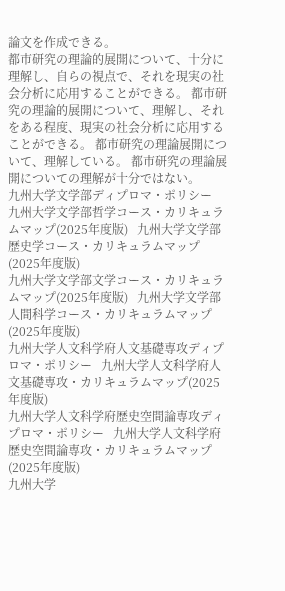論文を作成できる。
都市研究の理論的展開について、十分に理解し、自らの視点で、それを現実の社会分析に応用することができる。 都市研究の理論的展開について、理解し、それをある程度、現実の社会分析に応用することができる。 都市研究の理論展開について、理解している。 都市研究の理論展開についての理解が十分ではない。
九州大学文学部ディプロマ・ポリシー
九州大学文学部哲学コース・カリキュラムマップ(2025年度版)   九州大学文学部歴史学コース・カリキュラムマップ(2025年度版)
九州大学文学部文学コース・カリキュラムマップ(2025年度版)   九州大学文学部人間科学コース・カリキュラムマップ(2025年度版)
九州大学人文科学府人文基礎専攻ディプロマ・ポリシー   九州大学人文科学府人文基礎専攻・カリキュラムマップ(2025年度版)
九州大学人文科学府歴史空間論専攻ディプロマ・ポリシー   九州大学人文科学府歴史空間論専攻・カリキュラムマップ(2025年度版)
九州大学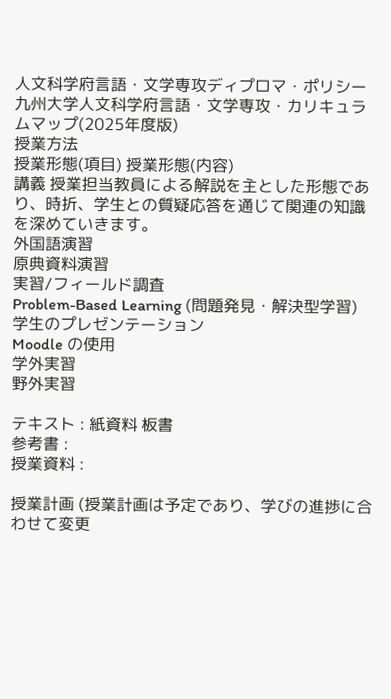人文科学府言語・文学専攻ディプロマ・ポリシー   九州大学人文科学府言語・文学専攻・カリキュラムマップ(2025年度版)
授業方法
授業形態(項目) 授業形態(内容)
講義 授業担当教員による解説を主とした形態であり、時折、学生との質疑応答を通じて関連の知識を深めていきます。
外国語演習
原典資料演習
実習/フィールド調査
Problem-Based Learning (問題発見・解決型学習)
学生のプレゼンテーション
Moodle の使用
学外実習
野外実習

テキスト : 紙資料 板書
参考書 :
授業資料 :

授業計画 (授業計画は予定であり、学びの進捗に合わせて変更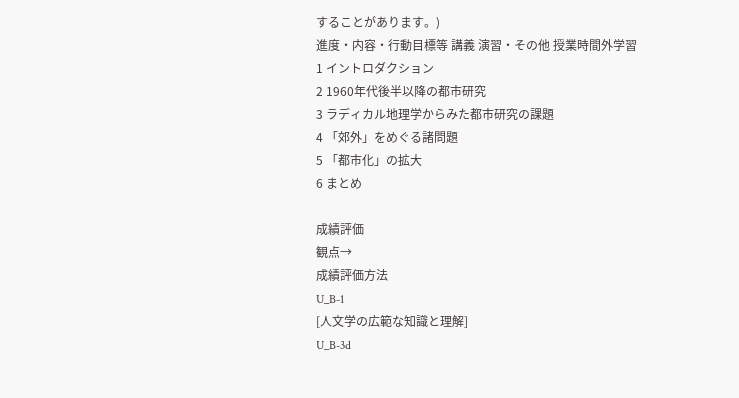することがあります。)
進度・内容・行動目標等 講義 演習・その他 授業時間外学習
1 イントロダクション
2 1960年代後半以降の都市研究
3 ラディカル地理学からみた都市研究の課題
4 「郊外」をめぐる諸問題
5 「都市化」の拡大
6 まとめ

成績評価
観点→
成績評価方法
U_B-1
[人文学の広範な知識と理解]
U_B-3d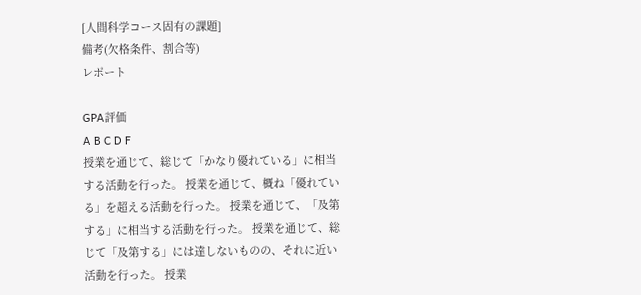[人間科学コース固有の課題]
備考(欠格条件、割合等)
レポート

GPA評価
A B C D F
授業を通じて、総じて「かなり優れている」に相当する活動を行った。 授業を通じて、概ね「優れている」を超える活動を行った。 授業を通じて、「及第する」に相当する活動を行った。 授業を通じて、総じて「及第する」には達しないものの、それに近い活動を行った。 授業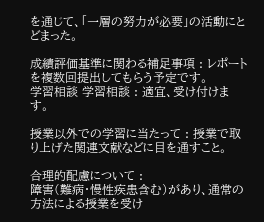を通じて、「一層の努力が必要」の活動にとどまった。

成績評価基準に関わる補足事項 : レポートを複数回提出してもらう予定です。
学習相談 学習相談 : 適宜、受け付けます。

授業以外での学習に当たって : 授業で取り上げた関連文献などに目を通すこと。

合理的配慮について :
障害(難病・慢性疾患含む)があり、通常の方法による授業を受け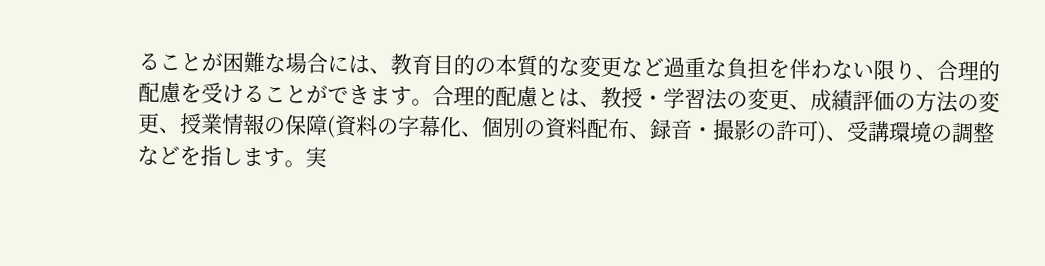ることが困難な場合には、教育目的の本質的な変更など過重な負担を伴わない限り、合理的配慮を受けることができます。合理的配慮とは、教授・学習法の変更、成績評価の方法の変更、授業情報の保障(資料の字幕化、個別の資料配布、録音・撮影の許可)、受講環境の調整などを指します。実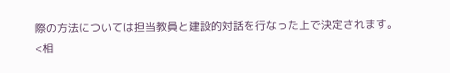際の方法については担当教員と建設的対話を行なった上で決定されます。
<相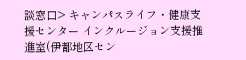談窓口> キャンパスライフ・健康支援センター インクルージョン支援推進室(伊都地区セン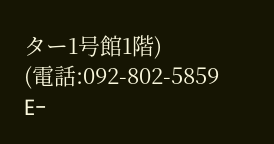ター1号館1階)
(電話:092-802-5859 E-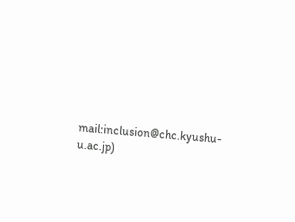mail:inclusion@chc.kyushu-u.ac.jp)